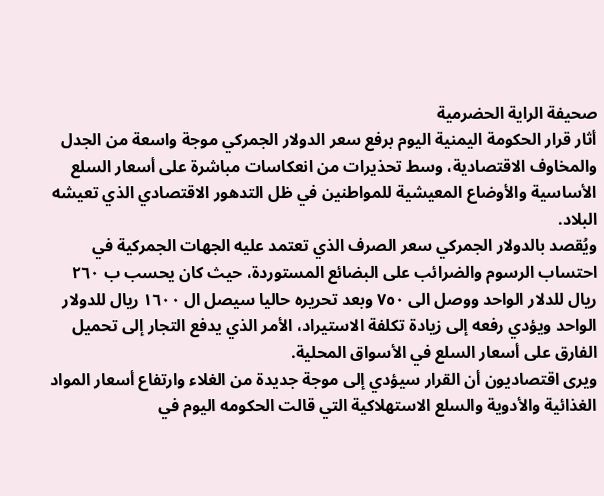صحيفة الراية الحضرمية
أثار قرار الحكومة اليمنية اليوم برفع سعر الدولار الجمركي موجة واسعة من الجدل والمخاوف الاقتصادية، وسط تحذيرات من انعكاسات مباشرة على أسعار السلع الأساسية والأوضاع المعيشية للمواطنين في ظل التدهور الاقتصادي الذي تعيشه البلاد.
ويُقصد بالدولار الجمركي سعر الصرف الذي تعتمد عليه الجهات الجمركية في احتساب الرسوم والضرائب على البضائع المستوردة، حيث كان يحسب ب ٢٦٠ ريال للدلار الواحد ووصل الى ٧٥٠ وبعد تحريره حاليا سيصل ال ١٦٠٠ ريال للدولار الواحد ويؤدي رفعه إلى زيادة تكلفة الاستيراد، الأمر الذي يدفع التجار إلى تحميل الفارق على أسعار السلع في الأسواق المحلية.
ويرى اقتصاديون أن القرار سيؤدي إلى موجة جديدة من الغلاء وارتفاع أسعار المواد الغذائية والأدوية والسلع الاستهلاكية التي قالت الحكومه اليوم في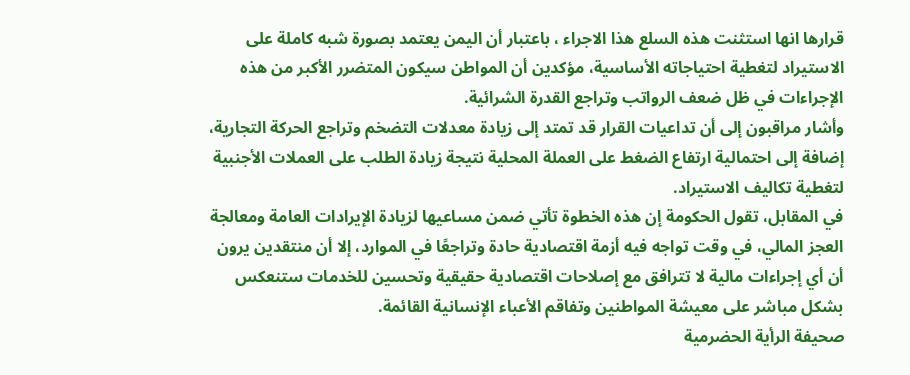قرارها انها استثنت هذه السلع هذا الاجراء ، باعتبار أن اليمن يعتمد بصورة شبه كاملة على الاستيراد لتغطية احتياجاته الأساسية، مؤكدين أن المواطن سيكون المتضرر الأكبر من هذه الإجراءات في ظل ضعف الرواتب وتراجع القدرة الشرائية.
وأشار مراقبون إلى أن تداعيات القرار قد تمتد إلى زيادة معدلات التضخم وتراجع الحركة التجارية، إضافة إلى احتمالية ارتفاع الضغط على العملة المحلية نتيجة زيادة الطلب على العملات الأجنبية لتغطية تكاليف الاستيراد.
في المقابل، تقول الحكومة إن هذه الخطوة تأتي ضمن مساعيها لزيادة الإيرادات العامة ومعالجة العجز المالي، في وقت تواجه فيه أزمة اقتصادية حادة وتراجعًا في الموارد، إلا أن منتقدين يرون أن أي إجراءات مالية لا تترافق مع إصلاحات اقتصادية حقيقية وتحسين للخدمات ستنعكس بشكل مباشر على معيشة المواطنين وتفاقم الأعباء الإنسانية القائمة.
صحيفة الرأية الحضرمية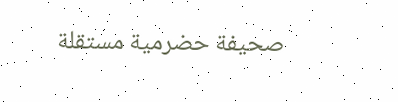صحيفة حضرمية مستقلة